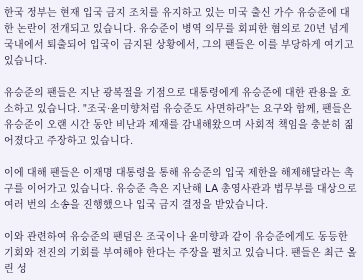한국 정부는 현재 입국 금지 조치를 유지하고 있는 미국 출신 가수 유승준에 대한 논란이 전개되고 있습니다. 유승준이 병역 의무를 회피한 혐의로 20년 넘게 국내에서 퇴출되어 입국이 금지된 상황에서, 그의 팬들은 이를 부당하게 여기고 있습니다.

유승준의 팬들은 지난 광복절을 기점으로 대통령에게 유승준에 대한 관용을 호소하고 있습니다. "조국·윤미향처럼 유승준도 사면하라"는 요구와 함께, 팬들은 유승준이 오랜 시간 동안 비난과 제재를 감내해왔으며 사회적 책임을 충분히 짊어졌다고 주장하고 있습니다.

이에 대해 팬들은 이재명 대통령을 통해 유승준의 입국 제한을 해제해달라는 촉구를 이어가고 있습니다. 유승준 측은 지난해 LA 총영사관과 법무부를 대상으로 여러 번의 소송을 진행했으나 입국 금지 결정을 받았습니다.

이와 관련하여 유승준의 팬덤은 조국이나 윤미향과 같이 유승준에게도 동등한 기회와 전진의 기회를 부여해야 한다는 주장을 펼치고 있습니다. 팬들은 최근 올린 성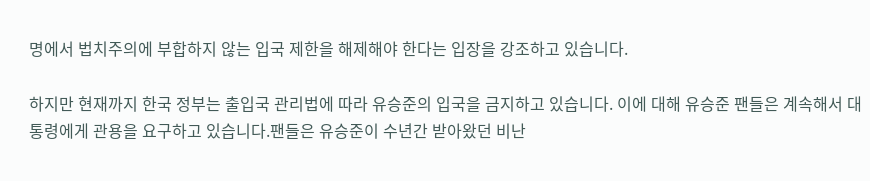명에서 법치주의에 부합하지 않는 입국 제한을 해제해야 한다는 입장을 강조하고 있습니다.

하지만 현재까지 한국 정부는 출입국 관리법에 따라 유승준의 입국을 금지하고 있습니다. 이에 대해 유승준 팬들은 계속해서 대통령에게 관용을 요구하고 있습니다.팬들은 유승준이 수년간 받아왔던 비난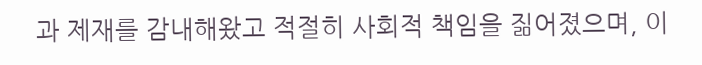과 제재를 감내해왔고 적절히 사회적 책임을 짊어졌으며, 이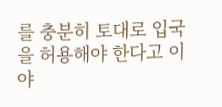를 충분히 토대로 입국을 허용해야 한다고 이야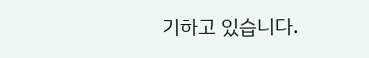기하고 있습니다.